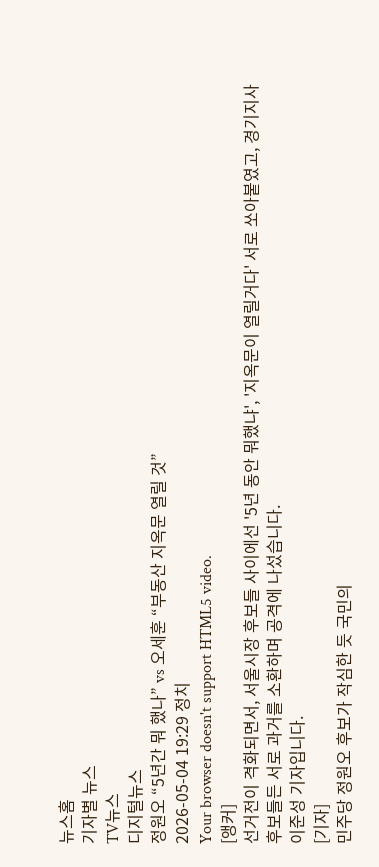뉴스홈
기자별 뉴스
TV뉴스
디지털뉴스
정원오 “5년간 뭐 했나” vs 오세훈 “부동산 지옥문 열릴 것”
2026-05-04 19:29 정치
Your browser doesn't support HTML5 video.
[앵커]
선거전이 격화되면서, 서울시장 후보들 사이에선 '5년 동안 뭐했냐', '지옥문이 열릴거다' 서로 쏘아붙였고, 경기지사 후보들든 서로 과거를 소환하며 공격에 나섰습니다.
이준성 기자입니다.
[기자]
민주당 정원오 후보가 작심한 듯 국민의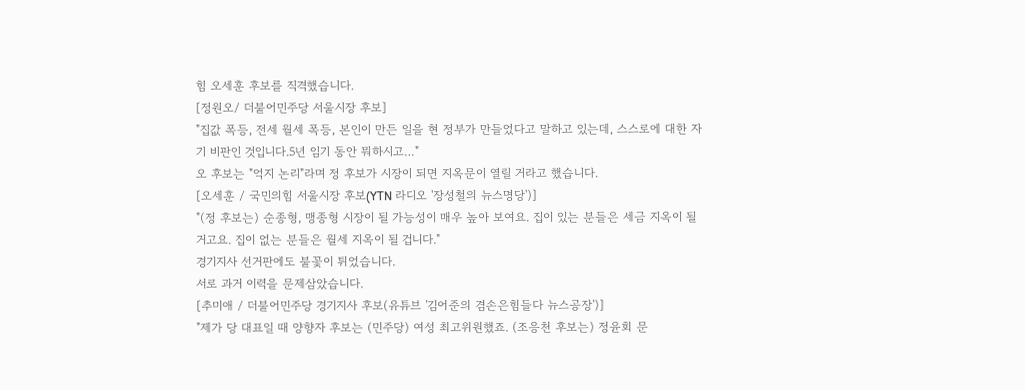힘 오세훈 후보를 직격했습니다.
[정원오/ 더불어민주당 서울시장 후보]
"집값 폭등, 전세 월세 폭등, 본인이 만든 일을 현 정부가 만들었다고 말하고 있는데, 스스로에 대한 자기 비판인 것입니다.5년 임기 동안 뭐하시고…"
오 후보는 "억지 논리"라며 정 후보가 시장이 되면 지옥문이 열릴 거라고 했습니다.
[오세훈 / 국민의힘 서울시장 후보(YTN 라디오 '장성철의 뉴스명당')]
"(정 후보는) 순종형, 맹종형 시장이 될 가능성이 매우 높아 보여요. 집이 있는 분들은 세금 지옥이 될 거고요. 집이 없는 분들은 월세 지옥이 될 겁니다."
경기지사 선거판에도 불꽃이 튀었습니다.
서로 과거 이력을 문제삼았습니다.
[추미애 / 더불어민주당 경기지사 후보(유튜브 '김어준의 겸손은힘들다 뉴스공장')]
"제가 당 대표일 때 양향자 후보는 (민주당) 여성 최고위원했죠. (조응천 후보는) 정윤회 문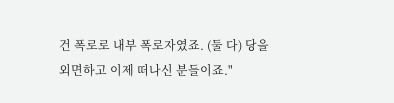건 폭로로 내부 폭로자였죠. (둘 다) 당을 외면하고 이제 떠나신 분들이죠."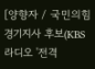[양향자 / 국민의힘 경기지사 후보(KBS 라디오 '전격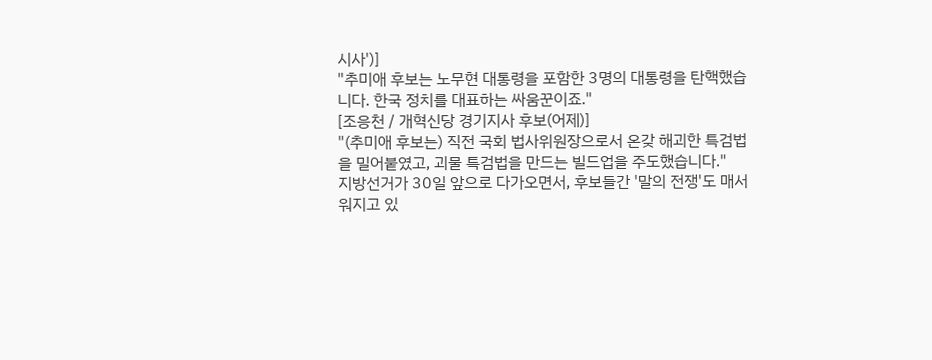시사')]
"추미애 후보는 노무현 대통령을 포함한 3명의 대통령을 탄핵했습니다. 한국 정치를 대표하는 싸움꾼이죠."
[조응천 / 개혁신당 경기지사 후보(어제)]
"(추미애 후보는) 직전 국회 법사위원장으로서 온갖 해괴한 특검법을 밀어붙였고, 괴물 특검법을 만드는 빌드업을 주도했습니다."
지방선거가 30일 앞으로 다가오면서, 후보들간 '말의 전쟁'도 매서워지고 있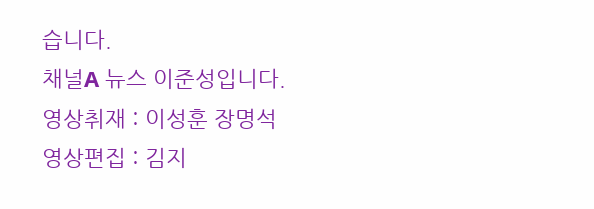습니다.
채널A 뉴스 이준성입니다.
영상취재 : 이성훈 장명석
영상편집 : 김지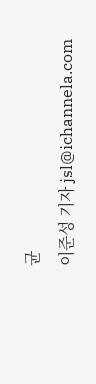균
이준성 기자 jsl@ichannela.com